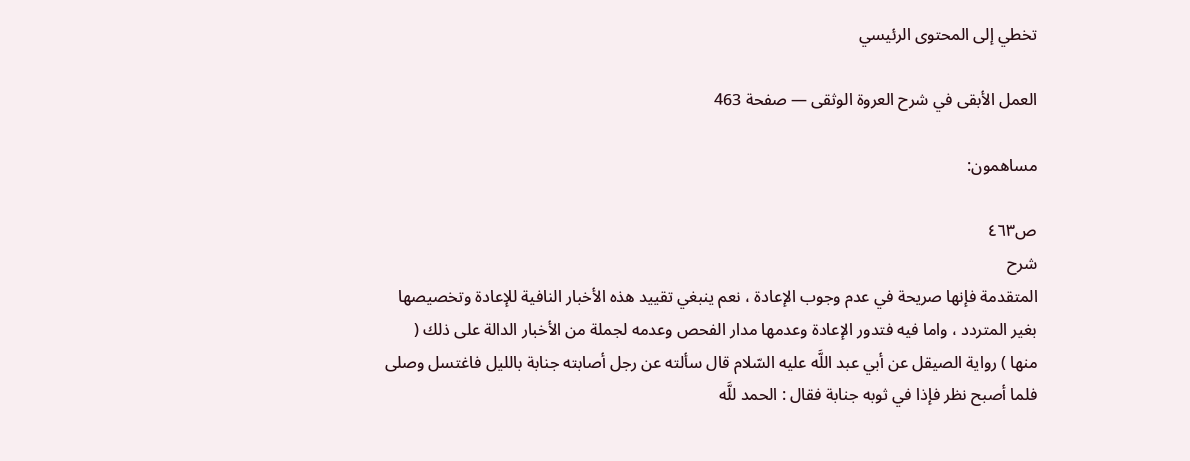تخطي إلى المحتوى الرئيسي

العمل الأبقى في شرح العروة الوثقى — صفحة 463

مساهمون:

ص٤٦٣
شرح
المتقدمة فإنها صريحة في عدم وجوب الإعادة ، نعم ينبغي تقييد هذه الأخبار النافية للإعادة وتخصيصها بغير المتردد ، واما فيه فتدور الإعادة وعدمها مدار الفحص وعدمه لجملة من الأخبار الدالة على ذلك ( منها ) رواية الصيقل عن أبي عبد اللَّه عليه السّلام قال سألته عن رجل أصابته جنابة بالليل فاغتسل وصلى فلما أصبح نظر فإذا في ثوبه جنابة فقال : الحمد للَّه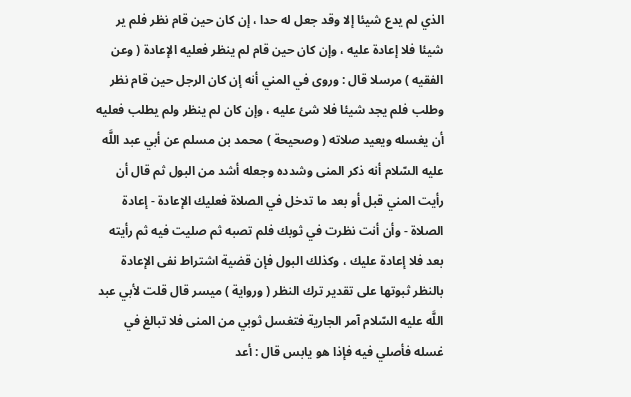الذي لم يدع شيئا إلا وقد جعل له حدا ، إن كان حين قام نظر فلم ير شيئا فلا إعادة عليه ، وإن كان حين قام لم ينظر فعليه الإعادة ( وعن الفقيه ) مرسلا قال : وروى في المني أنه إن كان الرجل حين قام نظر وطلب فلم يجد شيئا فلا شئ عليه ، وإن كان لم ينظر ولم يطلب فعليه أن يغسله ويعيد صلاته ( وصحيحة ) محمد بن مسلم عن أبي عبد اللَّه عليه السّلام أنه ذكر المنى وشدده وجعله أشد من البول ثم قال أن رأيت المني قبل أو بعد ما تدخل في الصلاة فعليك الإعادة - إعادة الصلاة - وأن أنت نظرت في ثوبك فلم تصبه ثم صليت فيه ثم رأيته بعد فلا إعادة عليك ، وكذلك البول فإن قضية اشتراط نفى الإعادة بالنظر ثبوتها على تقدير ترك النظر ( ورواية ) ميسر قال قلت لأبي عبد اللَّه عليه السّلام آمر الجارية فتغسل ثوبي من المنى فلا تبالغ في غسله فأصلي فيه فإذا هو يابس قال : أعد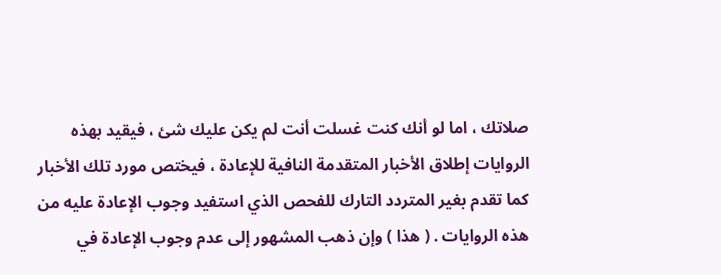صلاتك ، اما لو أنك كنت غسلت أنت لم يكن عليك شئ ، فيقيد بهذه الروايات إطلاق الأخبار المتقدمة النافية للإعادة ، فيختص مورد تلك الأخبار كما تقدم بغير المتردد التارك للفحص الذي استفيد وجوب الإعادة عليه من هذه الروايات . ( هذا ) وإن ذهب المشهور إلى عدم وجوب الإعادة في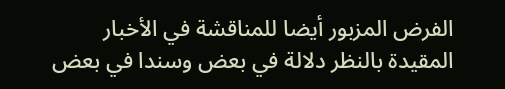الفرض المزبور أيضا للمناقشة في الأخبار المقيدة بالنظر دلالة في بعض وسندا في بعض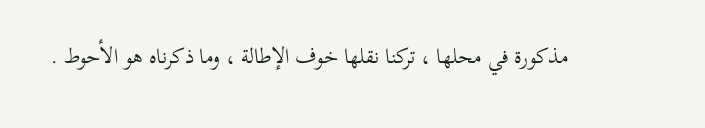مذكورة في محلها ، تركنا نقلها خوف الإطالة ، وما ذكرناه هو الأحوط .